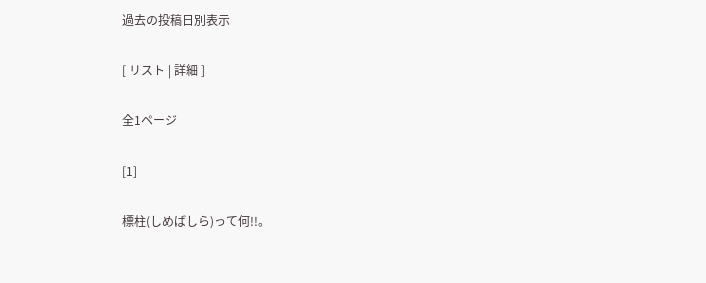過去の投稿日別表示

[ リスト | 詳細 ]

全1ページ

[1]

標柱(しめばしら)って何!!。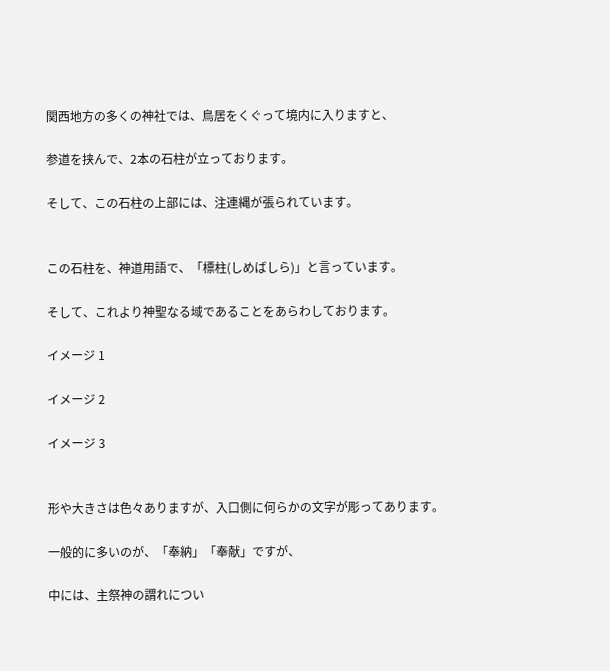関西地方の多くの神社では、鳥居をくぐって境内に入りますと、

参道を挟んで、2本の石柱が立っております。

そして、この石柱の上部には、注連縄が張られています。


この石柱を、神道用語で、「標柱(しめばしら)」と言っています。

そして、これより神聖なる域であることをあらわしております。

イメージ 1

イメージ 2

イメージ 3


形や大きさは色々ありますが、入口側に何らかの文字が彫ってあります。

一般的に多いのが、「奉納」「奉献」ですが、

中には、主祭神の謂れについ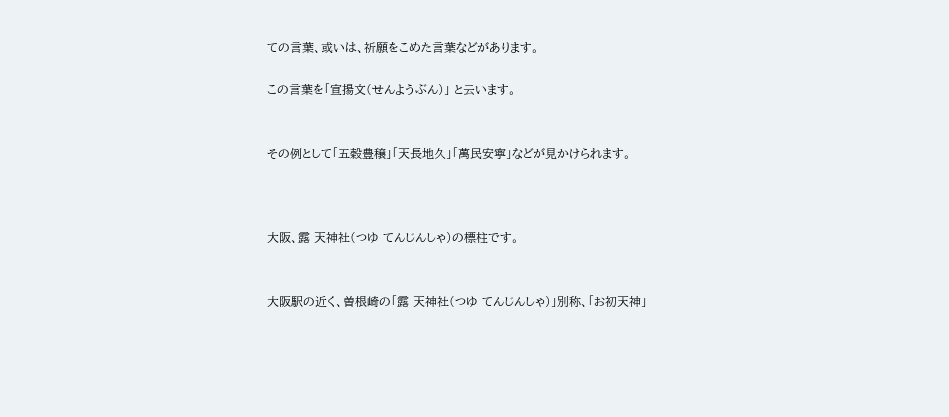ての言葉、或いは、祈願をこめた言葉などがあります。

この言葉を「宣揚文(せんようぶん)」 と云います。


その例として「五穀豊穣」「天長地久」「萬民安寧」などが見かけられます。



大阪、露 天神社(つゆ てんじんしゃ)の標柱です。


大阪駅の近く、曽根崎の「露 天神社(つゆ てんじんしゃ)」別称、「お初天神」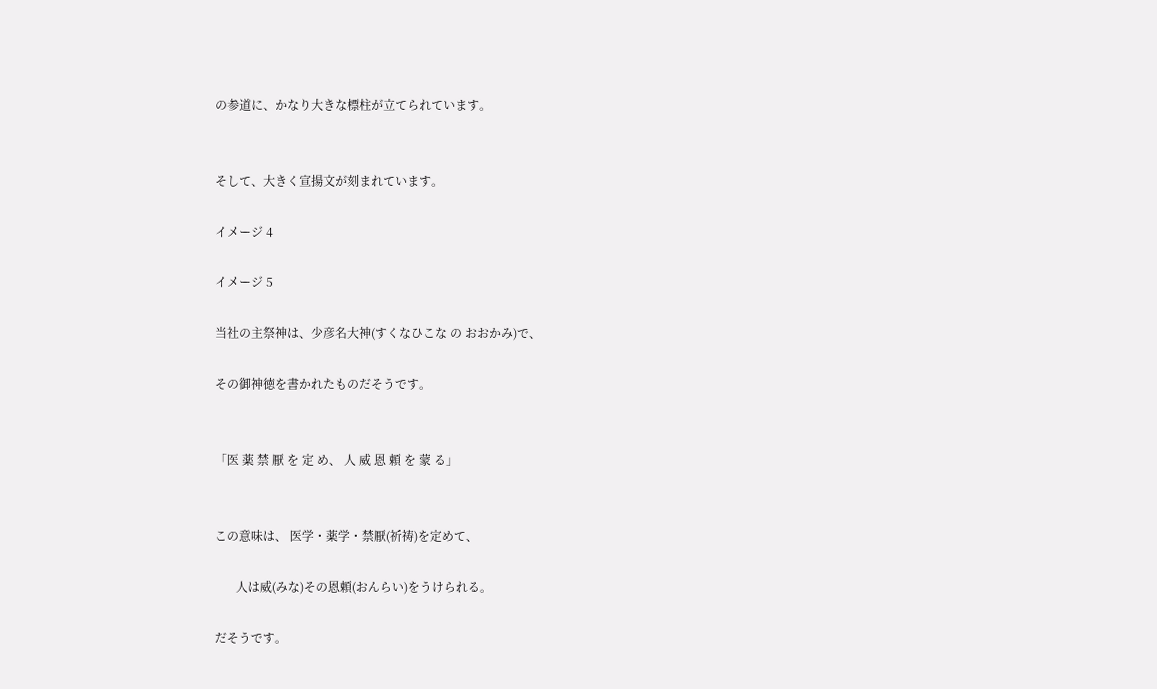の参道に、かなり大きな標柱が立てられています。


そして、大きく宣揚文が刻まれています。

イメージ 4

イメージ 5

当社の主祭神は、少彦名大神(すくなひこな の おおかみ)で、

その御神徳を書かれたものだそうです。


「医 薬 禁 厭 を 定 め、 人 威 恩 頼 を 蒙 る」


この意味は、 医学・薬学・禁厭(祈祷)を定めて、

       人は威(みな)その恩頼(おんらい)をうけられる。

だそうです。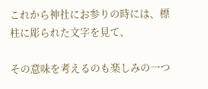これから神社にお参りの時には、標柱に彫られた文字を見て、

その意味を考えるのも楽しみの一つ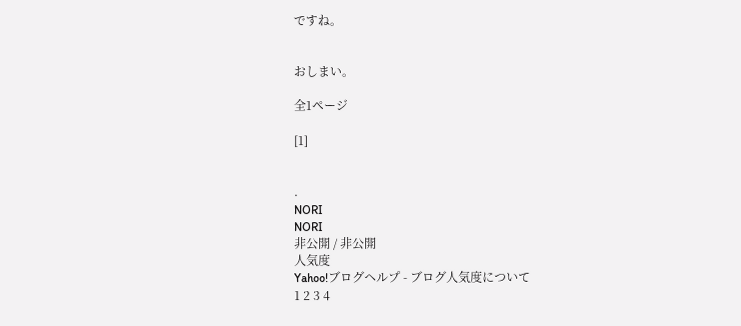ですね。


おしまい。

全1ページ

[1]


.
NORI
NORI
非公開 / 非公開
人気度
Yahoo!ブログヘルプ - ブログ人気度について
1 2 3 4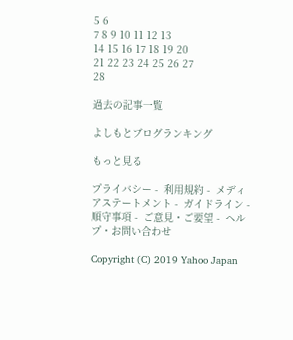5 6
7 8 9 10 11 12 13
14 15 16 17 18 19 20
21 22 23 24 25 26 27
28

過去の記事一覧

よしもとブログランキング

もっと見る

プライバシー -  利用規約 -  メディアステートメント -  ガイドライン -  順守事項 -  ご意見・ご要望 -  ヘルプ・お問い合わせ

Copyright (C) 2019 Yahoo Japan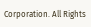Corporation. All Rights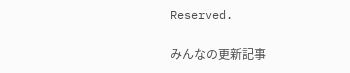Reserved.

みんなの更新記事